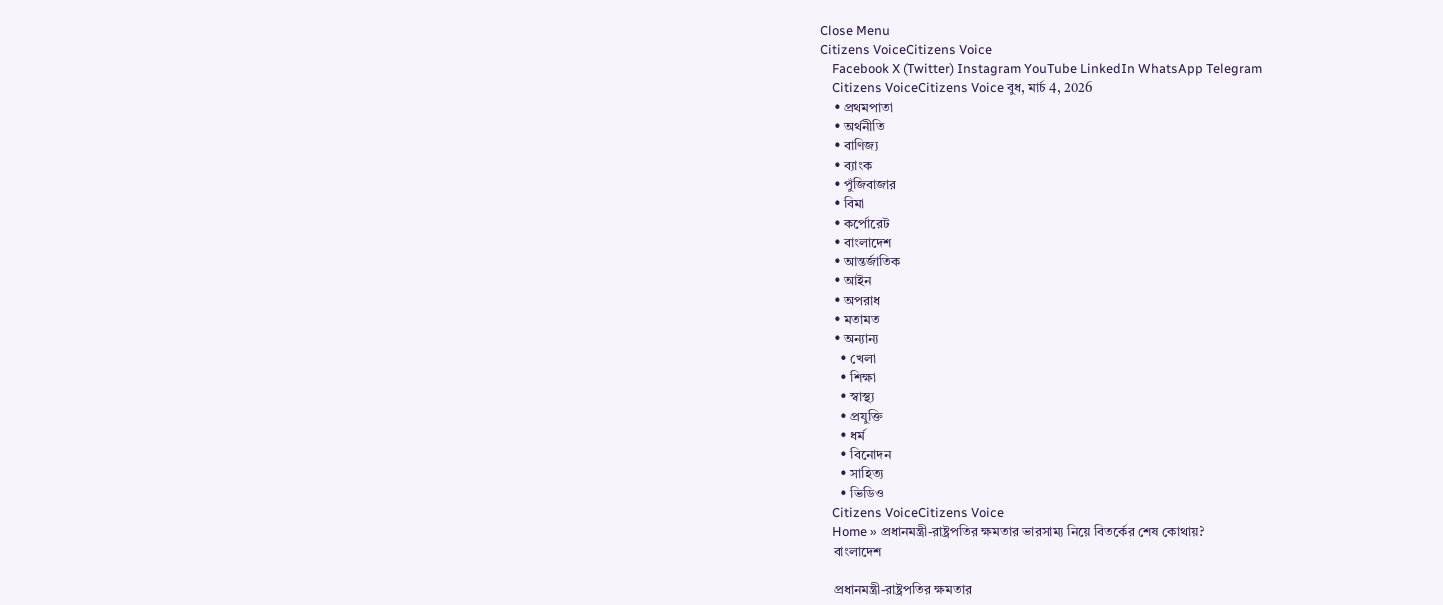Close Menu
Citizens VoiceCitizens Voice
    Facebook X (Twitter) Instagram YouTube LinkedIn WhatsApp Telegram
    Citizens VoiceCitizens Voice বুধ, মার্চ 4, 2026
    • প্রথমপাতা
    • অর্থনীতি
    • বাণিজ্য
    • ব্যাংক
    • পুঁজিবাজার
    • বিমা
    • কর্পোরেট
    • বাংলাদেশ
    • আন্তর্জাতিক
    • আইন
    • অপরাধ
    • মতামত
    • অন্যান্য
      • খেলা
      • শিক্ষা
      • স্বাস্থ্য
      • প্রযুক্তি
      • ধর্ম
      • বিনোদন
      • সাহিত্য
      • ভিডিও
    Citizens VoiceCitizens Voice
    Home » প্রধানমন্ত্রী-রাষ্ট্রপতির ক্ষমতার ভারসাম্য নিয়ে বিতর্কের শেষ কোথায়?
    বাংলাদেশ

    প্রধানমন্ত্রী-রাষ্ট্রপতির ক্ষমতার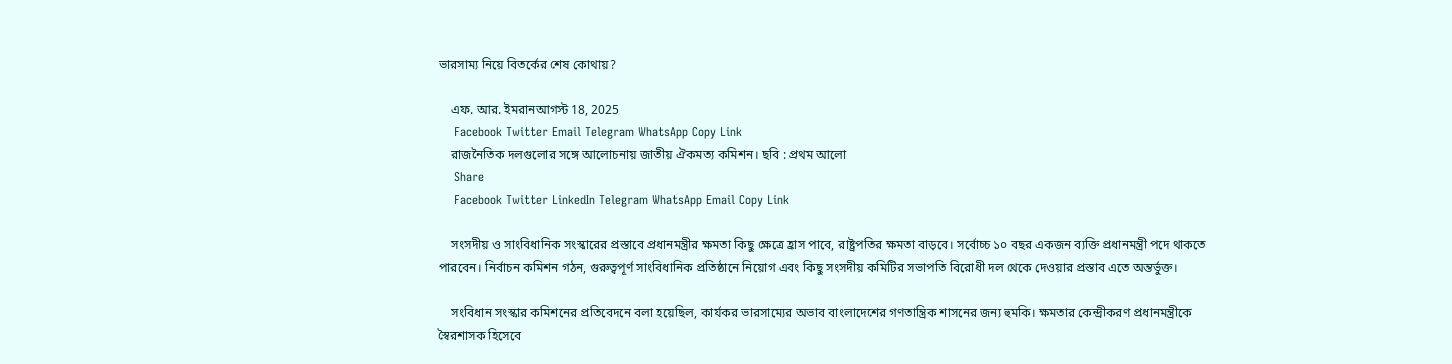ভারসাম্য নিয়ে বিতর্কের শেষ কোথায়?

    এফ. আর. ইমরানআগস্ট 18, 2025
    Facebook Twitter Email Telegram WhatsApp Copy Link
    রাজনৈতিক দলগুলোর সঙ্গে আলোচনায় জাতীয় ঐকমত্য কমিশন। ছবি : প্রথম আলো
    Share
    Facebook Twitter LinkedIn Telegram WhatsApp Email Copy Link

    সংসদীয় ও সাংবিধানিক সংস্কারের প্রস্তাবে প্রধানমন্ত্রীর ক্ষমতা কিছু ক্ষেত্রে হ্রাস পাবে, রাষ্ট্রপতির ক্ষমতা বাড়বে। সর্বোচ্চ ১০ বছর একজন ব্যক্তি প্রধানমন্ত্রী পদে থাকতে পারবেন। নির্বাচন কমিশন গঠন, গুরুত্বপূর্ণ সাংবিধানিক প্রতিষ্ঠানে নিয়োগ এবং কিছু সংসদীয় কমিটির সভাপতি বিরোধী দল থেকে দেওয়ার প্রস্তাব এতে অন্তর্ভুক্ত।

    সংবিধান সংস্কার কমিশনের প্রতিবেদনে বলা হয়েছিল, কার্যকর ভারসাম্যের অভাব বাংলাদেশের গণতান্ত্রিক শাসনের জন্য হুমকি। ক্ষমতার কেন্দ্রীকরণ প্রধানমন্ত্রীকে স্বৈরশাসক হিসেবে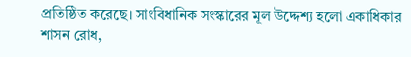প্রতিষ্ঠিত করেছে। সাংবিধানিক সংস্কারের মূল উদ্দেশ্য হলো একাধিকার শাসন রোধ,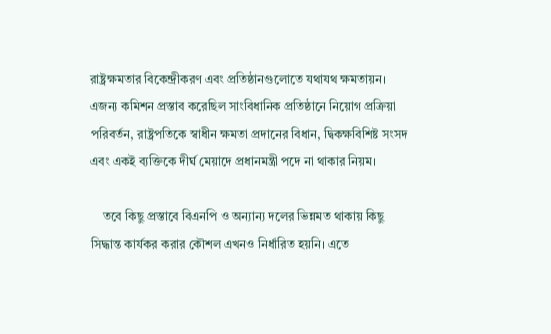রাষ্ট্রক্ষমতার বিকেন্দ্রীকরণ এবং প্রতিষ্ঠানগুলোতে যথাযথ ক্ষমতায়ন। এজন্য কমিশন প্রস্তাব করেছিল সাংবিধানিক প্রতিষ্ঠানে নিয়োগ প্রক্রিয়া পরিবর্তন, রাষ্ট্রপতিকে স্বাধীন ক্ষমতা প্রদানের বিধান, দ্বিকক্ষবিশিষ্ট সংসদ এবং একই ব্যক্তিকে দীর্ঘ মেয়াদে প্রধানমন্ত্রী পদে না থাকার নিয়ম।

    তবে কিছু প্রস্তাবে বিএনপি ও অন্যান্য দলের ভিন্নমত থাকায় কিছু সিদ্ধান্ত কার্যকর করার কৌশল এখনও নির্ধারিত হয়নি। এতে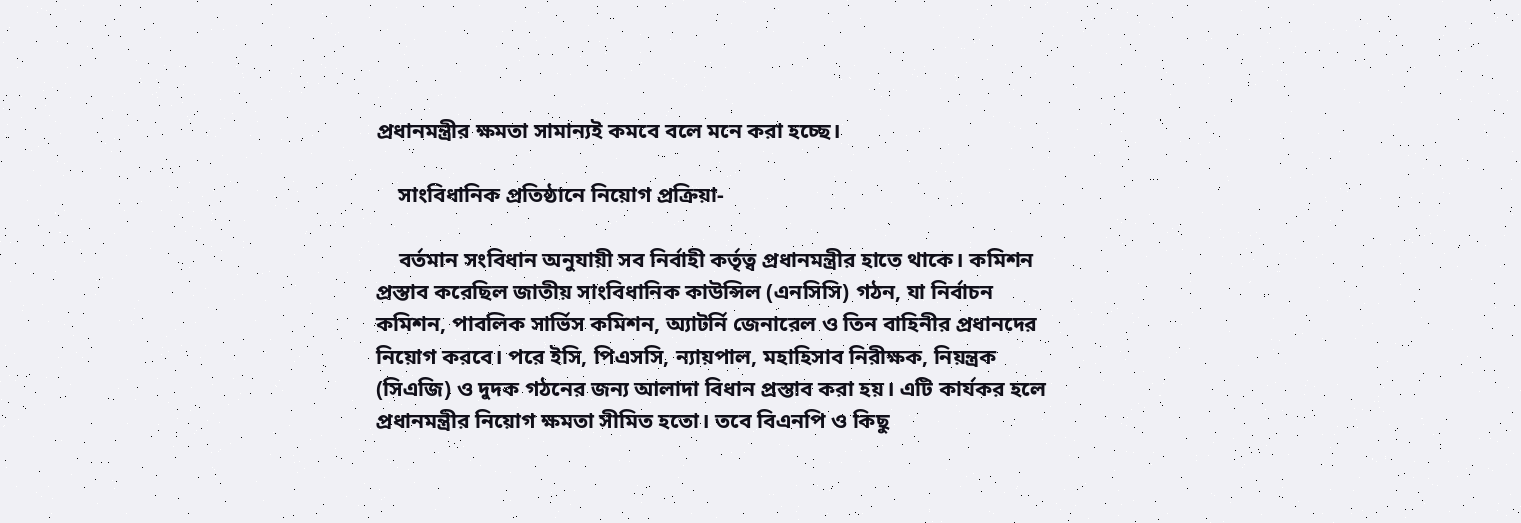প্রধানমন্ত্রীর ক্ষমতা সামান্যই কমবে বলে মনে করা হচ্ছে।

    সাংবিধানিক প্রতিষ্ঠানে নিয়োগ প্রক্রিয়া-

    বর্তমান সংবিধান অনুযায়ী সব নির্বাহী কর্তৃত্ব প্রধানমন্ত্রীর হাতে থাকে। কমিশন প্রস্তাব করেছিল জাতীয় সাংবিধানিক কাউন্সিল (এনসিসি) গঠন, যা নির্বাচন কমিশন, পাবলিক সার্ভিস কমিশন, অ্যাটর্নি জেনারেল ও তিন বাহিনীর প্রধানদের নিয়োগ করবে। পরে ইসি, পিএসসি, ন্যায়পাল, মহাহিসাব নিরীক্ষক, নিয়ন্ত্রক (সিএজি) ও দুদক গঠনের জন্য আলাদা বিধান প্রস্তাব করা হয়। এটি কার্যকর হলে প্রধানমন্ত্রীর নিয়োগ ক্ষমতা সীমিত হতো। তবে বিএনপি ও কিছু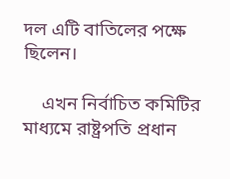দল এটি বাতিলের পক্ষে ছিলেন।

    এখন নির্বাচিত কমিটির মাধ্যমে রাষ্ট্রপতি প্রধান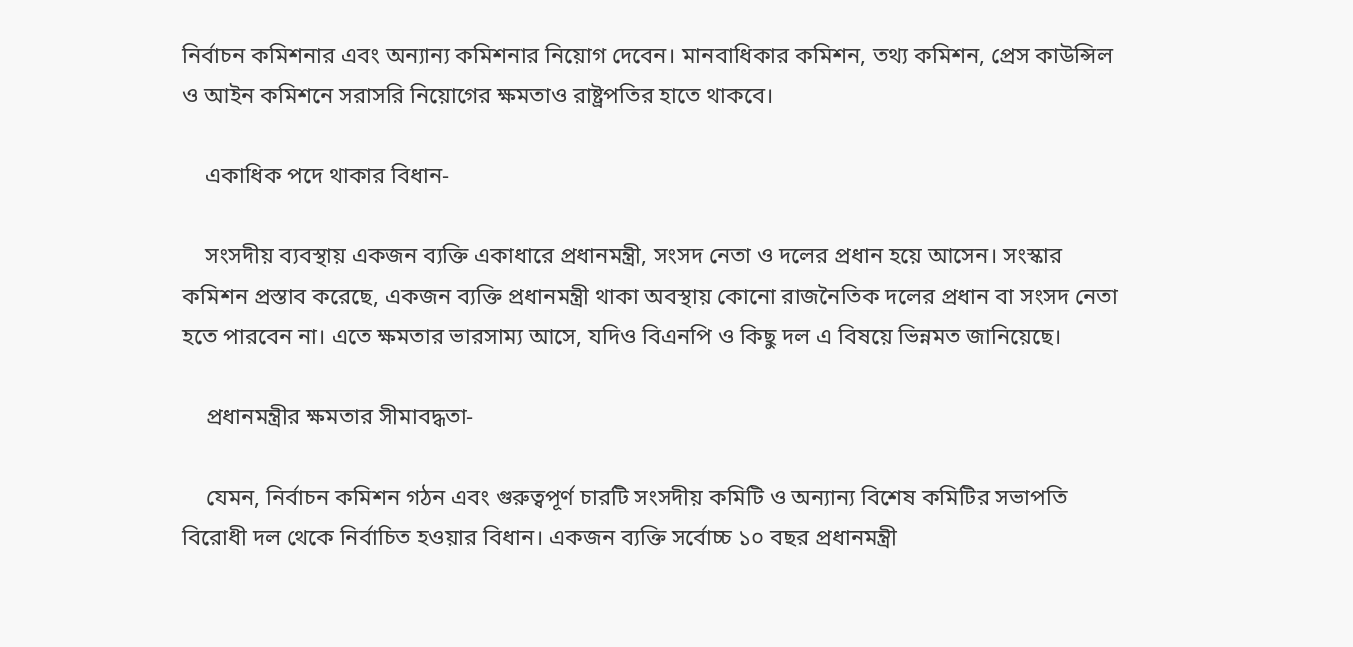নির্বাচন কমিশনার এবং অন্যান্য কমিশনার নিয়োগ দেবেন। মানবাধিকার কমিশন, তথ্য কমিশন, প্রেস কাউন্সিল ও আইন কমিশনে সরাসরি নিয়োগের ক্ষমতাও রাষ্ট্রপতির হাতে থাকবে।

    একাধিক পদে থাকার বিধান-

    সংসদীয় ব্যবস্থায় একজন ব্যক্তি একাধারে প্রধানমন্ত্রী, সংসদ নেতা ও দলের প্রধান হয়ে আসেন। সংস্কার কমিশন প্রস্তাব করেছে, একজন ব্যক্তি প্রধানমন্ত্রী থাকা অবস্থায় কোনো রাজনৈতিক দলের প্রধান বা সংসদ নেতা হতে পারবেন না। এতে ক্ষমতার ভারসাম্য আসে, যদিও বিএনপি ও কিছু দল এ বিষয়ে ভিন্নমত জানিয়েছে।

    প্রধানমন্ত্রীর ক্ষমতার সীমাবদ্ধতা-

    যেমন, নির্বাচন কমিশন গঠন এবং গুরুত্বপূর্ণ চারটি সংসদীয় কমিটি ও অন্যান্য বিশেষ কমিটির সভাপতি বিরোধী দল থেকে নির্বাচিত হওয়ার বিধান। একজন ব্যক্তি সর্বোচ্চ ১০ বছর প্রধানমন্ত্রী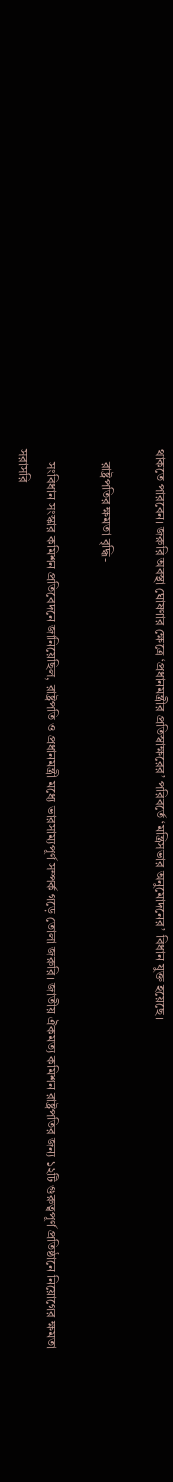থাকতে পারবেন। জরুরি অবস্থা ঘোষণার ক্ষেত্রে ‘প্রধানমন্ত্রীর প্রতিস্বাক্ষরের’ পরিবর্তে ‘মন্ত্রিসভার অনুমোদনের’ বিধান যুক্ত হয়েছে।

    রাষ্ট্রপতির ক্ষমতা বৃদ্ধি-

    সংবিধান সংস্কার কমিশন প্রতিবেদনে জানিয়েছিল, রাষ্ট্রপতি ও প্রধানমন্ত্রী মধ্যে ভারসাম্যপূর্ণ সম্পর্ক গড়ে তোলা জরুরি। জাতীয় ঐকমত্য কমিশন রাষ্ট্রপতির জন্য ১২টি গুরুত্বপূর্ণ প্রতিষ্ঠানে নিয়োগের ক্ষমতা সরাসরি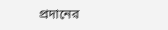প্রদানের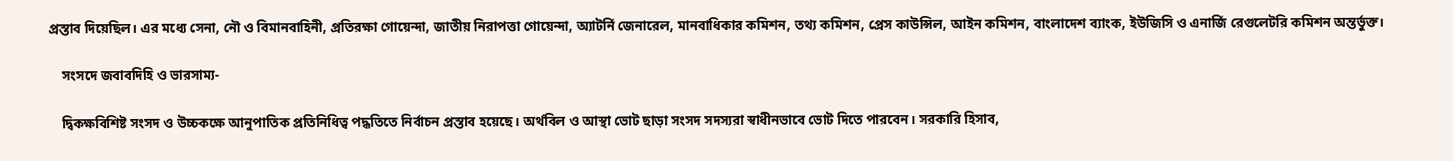প্রস্তাব দিয়েছিল। এর মধ্যে সেনা, নৌ ও বিমানবাহিনী, প্রতিরক্ষা গোয়েন্দা, জাতীয় নিরাপত্তা গোয়েন্দা, অ্যাটর্নি জেনারেল, মানবাধিকার কমিশন, তথ্য কমিশন, প্রেস কাউন্সিল, আইন কমিশন, বাংলাদেশ ব্যাংক, ইউজিসি ও এনার্জি রেগুলেটরি কমিশন অন্তর্ভুক্ত।

    সংসদে জবাবদিহি ও ভারসাম্য-

    দ্বিকক্ষবিশিষ্ট সংসদ ও উচ্চকক্ষে আনুপাতিক প্রতিনিধিত্ব পদ্ধতিতে নির্বাচন প্রস্তাব হয়েছে। অর্থবিল ও আস্থা ভোট ছাড়া সংসদ সদস্যরা স্বাধীনভাবে ভোট দিতে পারবেন। সরকারি হিসাব,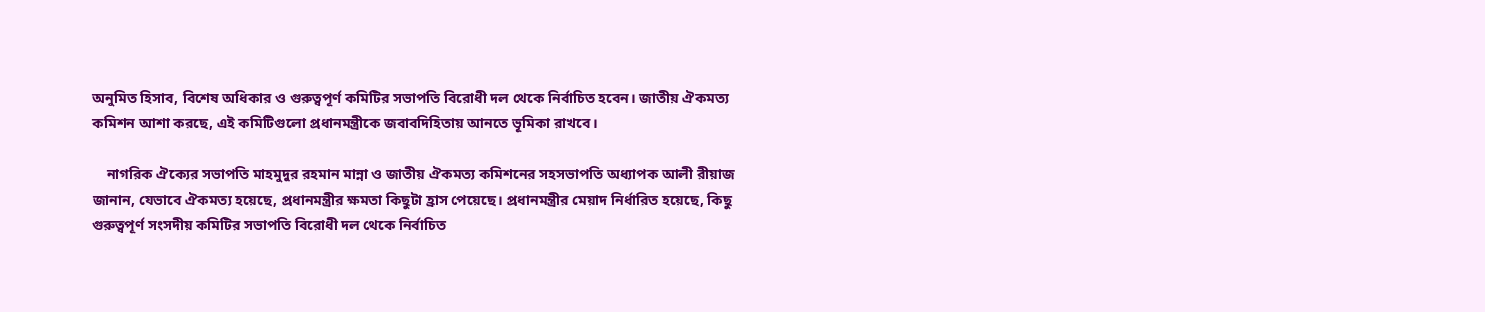অনুমিত হিসাব, বিশেষ অধিকার ও গুরুত্বপূর্ণ কমিটির সভাপতি বিরোধী দল থেকে নির্বাচিত হবেন। জাতীয় ঐকমত্য কমিশন আশা করছে, এই কমিটিগুলো প্রধানমন্ত্রীকে জবাবদিহিতায় আনতে ভূমিকা রাখবে।

    নাগরিক ঐক্যের সভাপতি মাহমুদুর রহমান মান্না ও জাতীয় ঐকমত্য কমিশনের সহসভাপতি অধ্যাপক আলী রীয়াজ জানান, যেভাবে ঐকমত্য হয়েছে, প্রধানমন্ত্রীর ক্ষমতা কিছুটা হ্রাস পেয়েছে। প্রধানমন্ত্রীর মেয়াদ নির্ধারিত হয়েছে, কিছু গুরুত্বপূর্ণ সংসদীয় কমিটির সভাপতি বিরোধী দল থেকে নির্বাচিত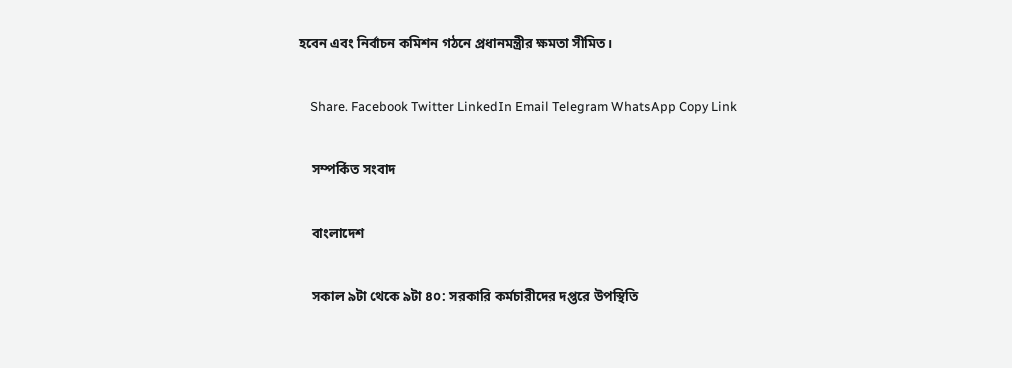হবেন এবং নির্বাচন কমিশন গঠনে প্রধানমন্ত্রীর ক্ষমতা সীমিত।

    Share. Facebook Twitter LinkedIn Email Telegram WhatsApp Copy Link

    সম্পর্কিত সংবাদ

    বাংলাদেশ

    সকাল ৯টা থেকে ৯টা ৪০: সরকারি কর্মচারীদের দপ্তরে উপস্থিতি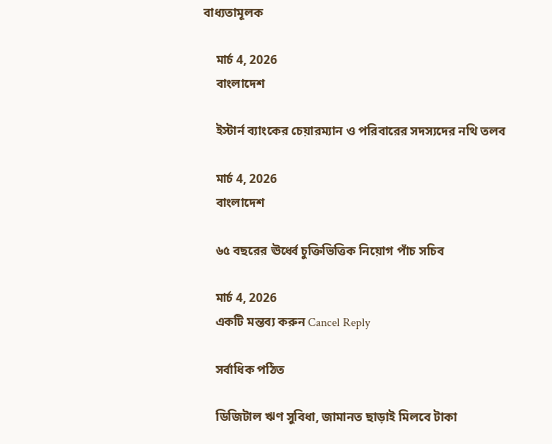বাধ্যতামূলক

    মার্চ 4, 2026
    বাংলাদেশ

    ইস্টার্ন ব্যাংকের চেয়ারম্যান ও পরিবারের সদস্যদের নথি তলব

    মার্চ 4, 2026
    বাংলাদেশ

    ৬৫ বছরের ঊর্ধ্বে‌ চুক্তিভিত্তিক নিয়োগ পাঁচ সচিব

    মার্চ 4, 2026
    একটি মন্তব্য করুন Cancel Reply

    সর্বাধিক পঠিত

    ডিজিটাল ঋণ সুবিধা, জামানত ছাড়াই মিলবে টাকা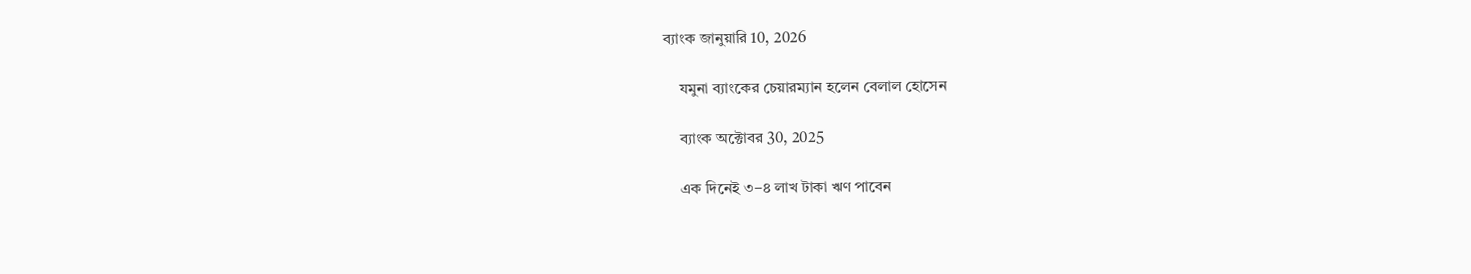ব্যাংক জানুয়ারি 10, 2026

    যমুনা ব্যাংকের চেয়ারম্যান হলেন বেলাল হোসেন

    ব্যাংক অক্টোবর 30, 2025

    এক দিনেই ৩–৪ লাখ টাকা ঋণ পাবেন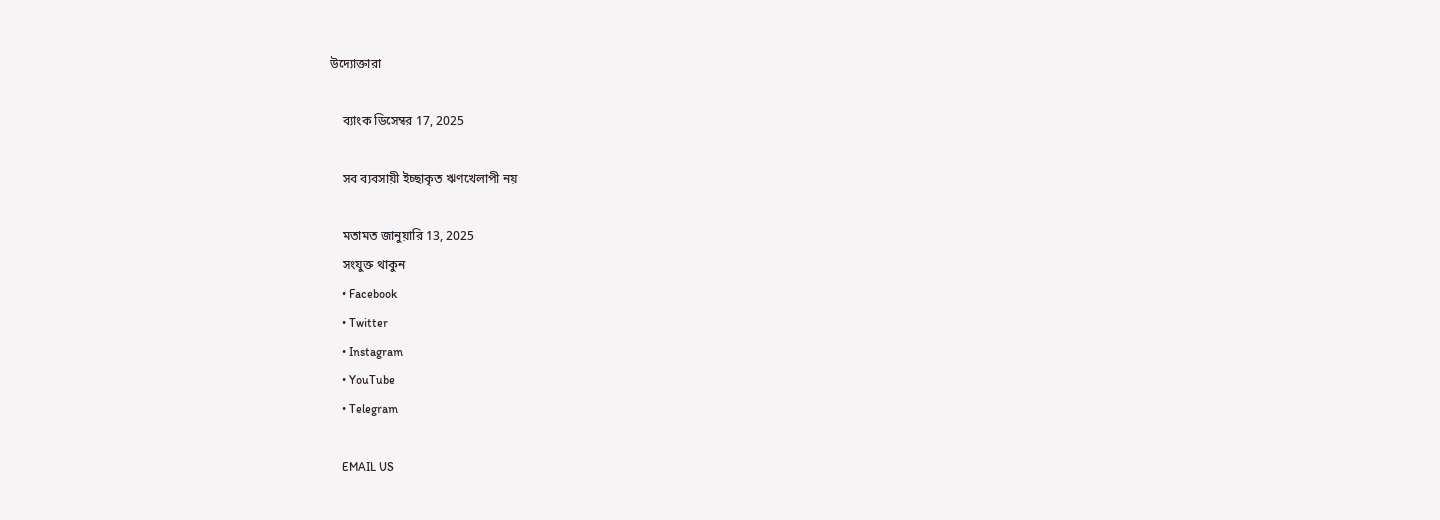উদ্যোক্তারা

    ব্যাংক ডিসেম্বর 17, 2025

    সব ব্যবসায়ী ইচ্ছাকৃত ঋণখেলাপী নয়

    মতামত জানুয়ারি 13, 2025
    সংযুক্ত থাকুন
    • Facebook
    • Twitter
    • Instagram
    • YouTube
    • Telegram

    EMAIL US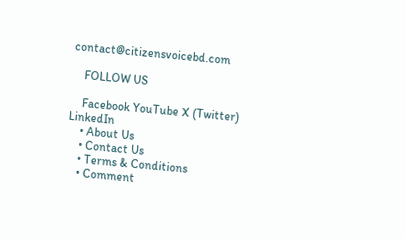contact@citizensvoicebd.com

    FOLLOW US

    Facebook YouTube X (Twitter) LinkedIn
    • About Us
    • Contact Us
    • Terms & Conditions
    • Comment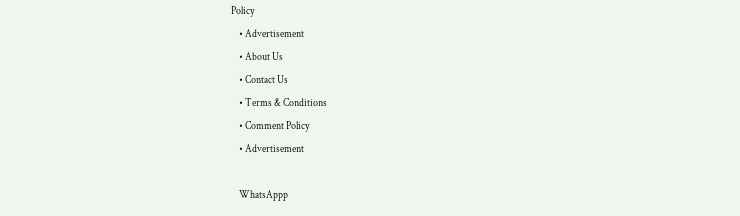Policy
    • Advertisement
    • About Us
    • Contact Us
    • Terms & Conditions
    • Comment Policy
    • Advertisement

    WhatsAppp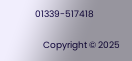01339-517418

    Copyright © 2025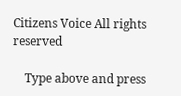Citizens Voice All rights reserved

    Type above and press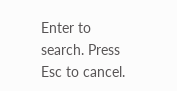Enter to search. Press Esc to cancel.